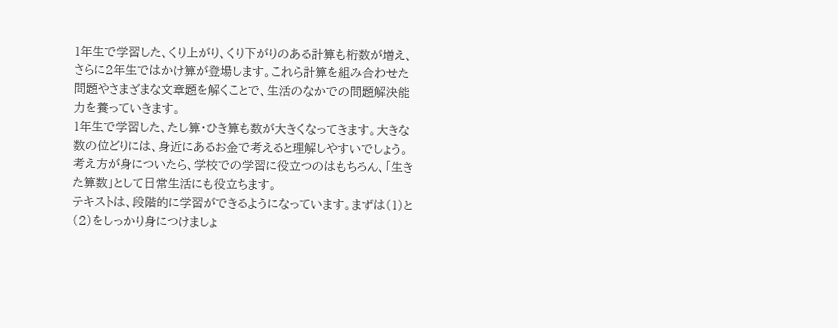1年生で学習した、くり上がり、くり下がりのある計算も桁数が増え、さらに2年生ではかけ算が登場します。これら計算を組み合わせた問題やさまざまな文章題を解くことで、生活のなかでの問題解決能力を養っていきます。
1年生で学習した、たし算・ひき算も数が大きくなってきます。大きな数の位どりには、身近にあるお金で考えると理解しやすいでしょう。考え方が身についたら、学校での学習に役立つのはもちろん、「生きた算数」として日常生活にも役立ちます。
テキストは、段階的に学習ができるようになっています。まずは(1)と(2)をしっかり身につけましょ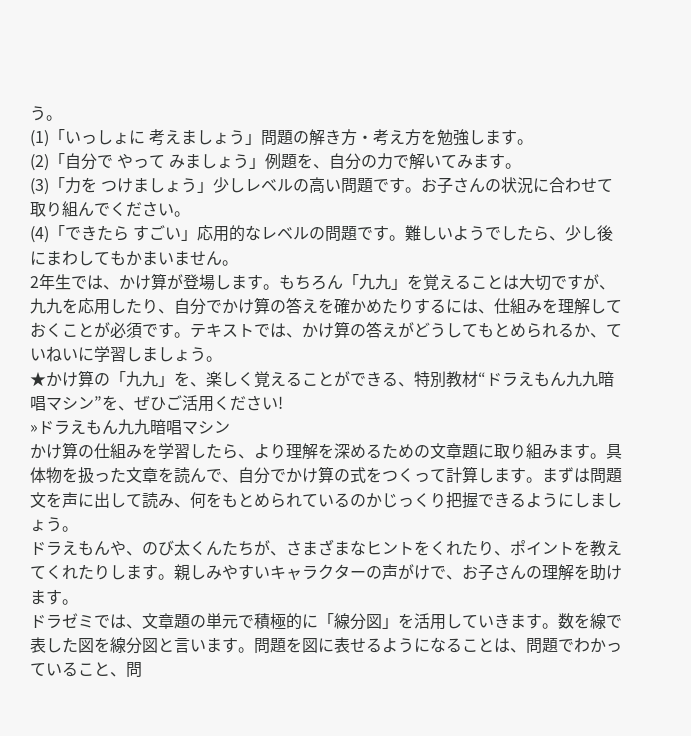う。
(1)「いっしょに 考えましょう」問題の解き方・考え方を勉強します。
(2)「自分で やって みましょう」例題を、自分の力で解いてみます。
(3)「力を つけましょう」少しレベルの高い問題です。お子さんの状況に合わせて取り組んでください。
(4)「できたら すごい」応用的なレベルの問題です。難しいようでしたら、少し後にまわしてもかまいません。
2年生では、かけ算が登場します。もちろん「九九」を覚えることは大切ですが、九九を応用したり、自分でかけ算の答えを確かめたりするには、仕組みを理解しておくことが必須です。テキストでは、かけ算の答えがどうしてもとめられるか、ていねいに学習しましょう。
★かけ算の「九九」を、楽しく覚えることができる、特別教材“ドラえもん九九暗唱マシン”を、ぜひご活用ください!
»ドラえもん九九暗唱マシン
かけ算の仕組みを学習したら、より理解を深めるための文章題に取り組みます。具体物を扱った文章を読んで、自分でかけ算の式をつくって計算します。まずは問題文を声に出して読み、何をもとめられているのかじっくり把握できるようにしましょう。
ドラえもんや、のび太くんたちが、さまざまなヒントをくれたり、ポイントを教えてくれたりします。親しみやすいキャラクターの声がけで、お子さんの理解を助けます。
ドラゼミでは、文章題の単元で積極的に「線分図」を活用していきます。数を線で表した図を線分図と言います。問題を図に表せるようになることは、問題でわかっていること、問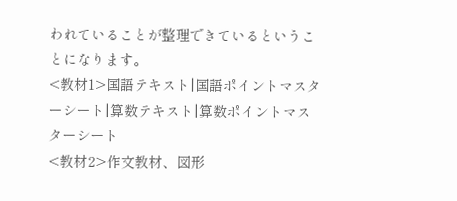われていることが整理できているということになります。
<教材1>国語テキスト|国語ポイントマスターシート|算数テキスト|算数ポイントマスターシート
<教材2>作文教材、図形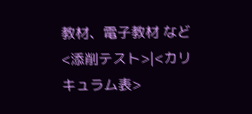教材、電子教材 など
<添削テスト>|<カリキュラム表>